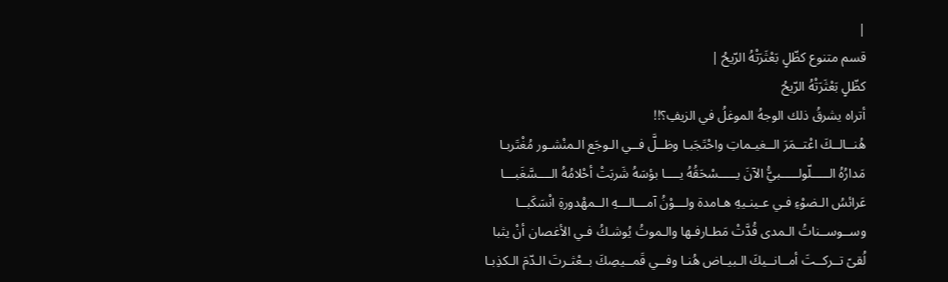|
قسم متنوع كظّلٍ بَعْثَرَتْهُ الرّيحُ |
كظّلٍ بَعْثَرَتْهُ الرّيحُ
أتراه يشرقُ ذلك الوجهُ الموغلُ في الزيفِ؟!!
هُنــالــكَ اعْتــمَرَ الــغيـماتِ واحْتَجَبـا وظــلَّ فــي الـوجَع الـمنْشـور مُغْتَربـا
مَدارُهُ الـــــلّولـــــبيَُّ الآنَ يـــــسْحَقُهُ يــــا بؤسَهُ شَربَتْ أحْلامُهُ الــــسَّغَبـــا
عَرائسُ الـضوْءِ فـي عـينـيهِ هـامدة ولـــوْنُ آمـــالـــهِ الــمهْدورةِ انْسَكَبــا
وســوســناتُ الـمدى قُدَّتْ مَطـارفـها والـموتُ يُوشـكُ فـي الأغصان أنْ يثبا
لُقىً تــركــتَ أمــانــيكَ الـبيـاض هُنـا وفــي قَمــيصِكَ بــعْثـرتَ الـدّمَ الـكذِبـا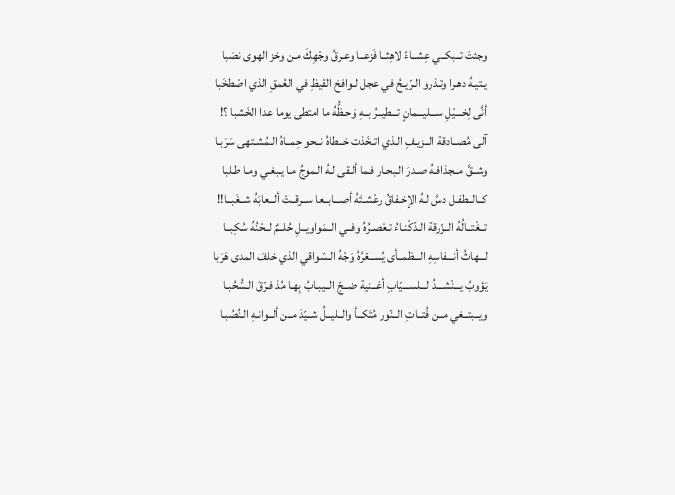وجئتَ تــبكــي عِشــاءً لاهِثــا فَزعــا وعـرقُ وجْهِكَ مـن وخز الهوى نصَبا
يـتيـهُ دهـرا وتـذرو الـرّيـحُ في عجل لـوافحَ القيظِ في العُمقِ الذي اصْطخَبا
أنَّى لِخـــيْلِ ســـليـــمانٍ تـــطيــرُ بــهِ وَحـظُّهُ ما امتطى يوما عدا الخَشبا ؟!
آلى مُصــادقة الــزيـفِ الـذي اتـخَذت خــطاهُ نــحو حِمــاهُ الـمُشـتهى سَرَبـا
وشــقَّ مــجذافـهُ صـدرَ الـبحـار فـما ألـقى لـهُ الـموجُ مـا يـبغـي ومـا طـلبا
كــالــطفـل دسَّ لـهُ الإخـفاقُ رعْشـتَهُ أصـــابــعا ســرقــتْ ألــعابَهُ شــغَبــا!!
تــغْتــالُهُ الــزّرقة الـدّكْنـاءُ تـعْصـرُهُ وفــي الــمَواويــلِ حُلــمٌ لــحْنُهُ سُكِبــا
لـــهاثُ أنـــفاسِهِ الـــظمــأى يُســعّرُهُ وَجْهُ الـسّواقي الذي خلفَ المدى هَرَبا
يَؤوبُ يـــنْشـــدُ لـــلســـيّابِ أغــنية ضــجّ الــيبـابُ بِهـا مُذ فـرّقَ الـسُّحُبـا
ويــبتــغي مــن فُتــاتِ الــنّور مُتَكــأ والــليــلُ شــيّدَ مــن ألــوانـهِ الـنُصُبـا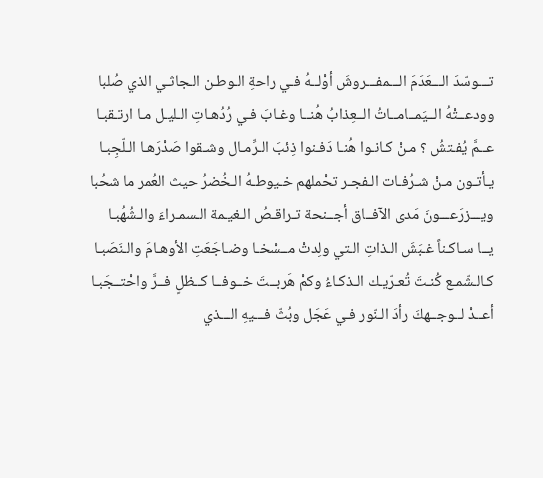تـــوسّدَ الـــعَدَمَ الـــمفـــروشَ أوْلــهُ فـي راحةِ الـوطـن الـجاثـي الذي صُلبا
وودعــتْهُ الــيَمــامــاتُ الــعِذابُ هُنــا وغـابَ فـي رُدُهـاتِ الـليـل مـا ارتـقبـا
عــمَّ يُفـتشُ ؟ مـنْ كـانـوا هُنـا دَفـنوا ذِئبَ الـرِّمـال وشـقوا صَدْرَهـا الـلّجِبـا
يـأتـون مـنْ شـرُفـات الـفجـر تحْملهم خـيوطـهُ الـخُضرُ حيث العُمر ما شحُبا
ويـــزرَعـــونَ مَدى الآفــاق أجــنحة تـراقـصُ الـغيـمة الـسمـراءَ والـشُهُبـا
يــا سـاكـناً غـبَشَ الـذاتِ الـتي ولِدتْ مــسْخـا وضـاجَعَتِ الأوهـامَ والـنَصَبـا
كـالـشّمـع كُنـتَ تُعـرّيـك الـذكـاءُ وكمْ هَربــتَ خــوفــا كــظلٍ فــرَّ واحْتــجَبـا
أعــدْ لــوجــهكَ رأدَ الـنّور فـي عَجَل وبُثّ فـــيهِ الـــذي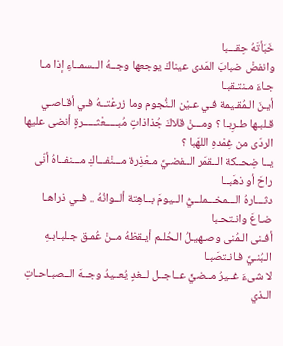خَبَأتَهُ حِقـــبا
وانفضْ ضبابَ المَدى عيناكَ يوجعها وجــهُ الــسمــاءِ إذا مـا جـاءَ مـنتـقبـا
أيـنَ الـمُقـيمة فـي عـيْن الـنُّجوم وما زرعْتــهُ فـي أقـاصـي قـلبـها طـرِبـا ؟ ومـــنْ قلاكَ جُذاذاتٍ مُبـــــعْثـــــرةٍ أنضى عليها الردّى من غِمْدهِ اللهَبا ؟
يــا ضِحــكة الــقمَر الــفضـيِّ مـعْذِرة مـــنْفـــاكِ مـــنفــاهُ أنّى راحَ أو ذهَبــا
دثـــارهُ الـــمخـــملــيُّ الــيومَ بــاهِتة ألــوانُهُ .. فــي ذراهـا ضـاعَ وانـتحـبا
أفـنى الـمُنى وصـهيـلُ الـحُلـم أيـقظهُ مــنْ عُمـق جـلبـابـهِ الـبُنـيِّ فـانـتصَبـا
لا شىءَ غــيرُ مــضيٍّ عــاجــل لــغدٍ يُعــيدُ وجــهَ الــصبـاحـاتِ الـذي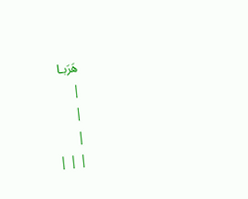هَرَبـا
|
|
|
| | |